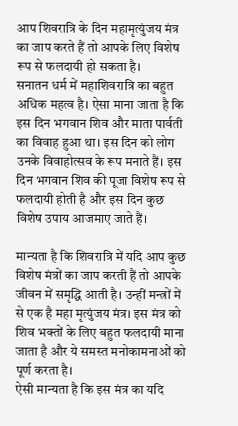आप शिवरात्रि के दिन महामृत्युंजय मंत्र का जाप करते हैं तो आपके लिए विशेष रूप से फलदायी हो सकता है।
सनातन धर्म में महाशिवरात्रि का बहुत अधिक महत्व है। ऐसा माना जाता है कि इस दिन भगवान शिव और माता पार्वती का विवाह हुआ था। इस दिन को लोग उनके विवाहोत्सव के रूप मनाते हैं। इस दिन भगवान शिव की पूजा विशेष रूप से फलदायी होती है और इस दिन कुछ विशेष उपाय आजमाए जाते हैं।

मान्यता है कि शिवरात्रि में यदि आप कुछ विशेष मंत्रों का जाप करती हैं तो आपके जीवन में समृद्धि आती है। उन्हीं मन्त्रों में से एक है महा मृत्युंजय मंत्र। इस मंत्र को शिव भक्तों के लिए बहुत फलदायी माना जाता है और ये समस्त मनोकामनाओं को पूर्ण करता है।
ऐसी मान्यता है कि इस मंत्र का यदि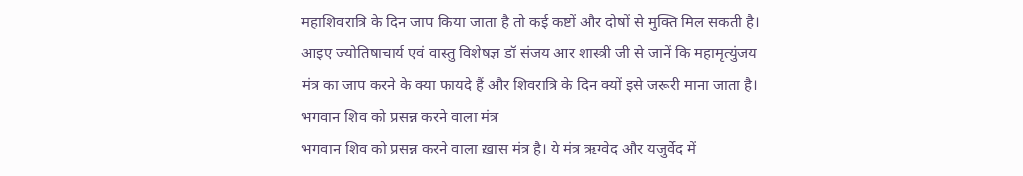महाशिवरात्रि के दिन जाप किया जाता है तो कई कष्टों और दोषों से मुक्ति मिल सकती है। आइए ज्योतिषाचार्य एवं वास्तु विशेषज्ञ डॉ संजय आर शास्त्री जी से जानें कि महामृत्युंजय मंत्र का जाप करने के क्या फायदे हैं और शिवरात्रि के दिन क्यों इसे जरूरी माना जाता है।
भगवान शिव को प्रसन्न करने वाला मंत्र
भगवान शिव को प्रसन्न करने वाला ख़ास मंत्र है। ये मंत्र ऋग्वेद और यजुर्वेद में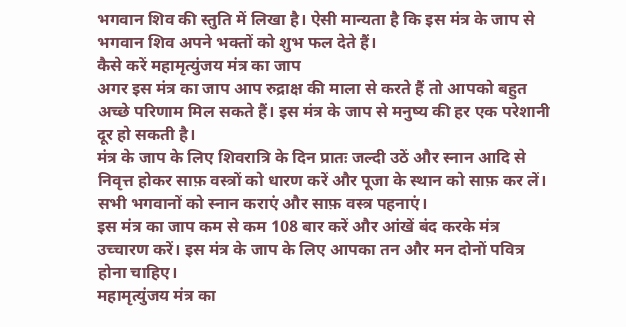भगवान शिव की स्तुति में लिखा है। ऐसी मान्यता है कि इस मंत्र के जाप से भगवान शिव अपने भक्तों को शुभ फल देते हैं।
कैसे करें महामृत्युंजय मंत्र का जाप
अगर इस मंत्र का जाप आप रुद्राक्ष की माला से करते हैं तो आपको बहुत अच्छे परिणाम मिल सकते हैं। इस मंत्र के जाप से मनुष्य की हर एक परेशानी दूर हो सकती है।
मंत्र के जाप के लिए शिवरात्रि के दिन प्रातः जल्दी उठें और स्नान आदि से निवृत्त होकर साफ़ वस्त्रों को धारण करें और पूजा के स्थान को साफ़ कर लें। सभी भगवानों को स्नान कराएं और साफ़ वस्त्र पहनाएं।
इस मंत्र का जाप कम से कम 108 बार करें और आंखें बंद करके मंत्र उच्चारण करें। इस मंत्र के जाप के लिए आपका तन और मन दोनों पवित्र होना चाहिए।
महामृत्युंजय मंत्र का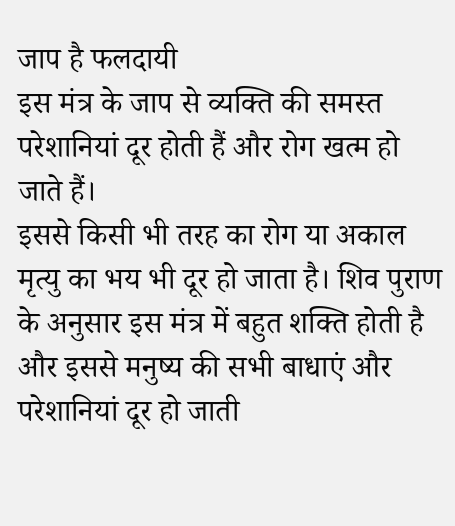जाप है फलदायी
इस मंत्र के जाप से व्यक्ति की समस्त परेशानियां दूर होती हैं और रोग खत्म हो जाते हैं।
इससे किसी भी तरह का रोग या अकाल मृत्यु का भय भी दूर हो जाता है। शिव पुराण के अनुसार इस मंत्र में बहुत शक्ति होती है और इससे मनुष्य की सभी बाधाएं और परेशानियां दूर हो जाती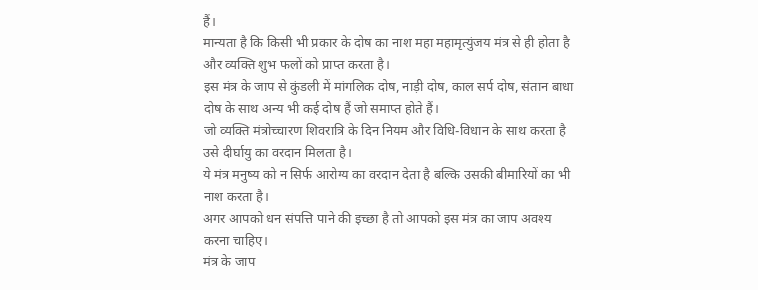हैं।
मान्यता है कि किसी भी प्रकार के दोष का नाश महा महामृत्युंजय मंत्र से ही होता है और व्यक्ति शुभ फलों को प्राप्त करता है।
इस मंत्र के जाप से कुंडली में मांगलिक दोष, नाड़ी दोष, काल सर्प दोष, संतान बाधा दोष के साथ अन्य भी कई दोष हैं जो समाप्त होते हैं।
जो व्यक्ति मंत्रोच्चारण शिवरात्रि के दिन नियम और विधि-विधान के साथ करता है उसे दीर्घायु का वरदान मिलता है।
ये मंत्र मनुष्य को न सिर्फ आरोग्य का वरदान देता है बल्कि उसकी बीमारियों का भी नाश करता है।
अगर आपको धन संपत्ति पाने की इच्छा है तो आपको इस मंत्र का जाप अवश्य करना चाहिए।
मंत्र के जाप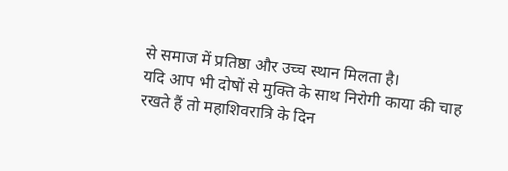से समाज में प्रतिष्ठा और उच्च स्थान मिलता है।
यदि आप भी दोषों से मुक्ति के साथ निरोगी काया की चाह रखते हैं तो महाशिवरात्रि के दिन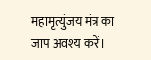महामृत्युंजय मंत्र का जाप अवश्य करें।